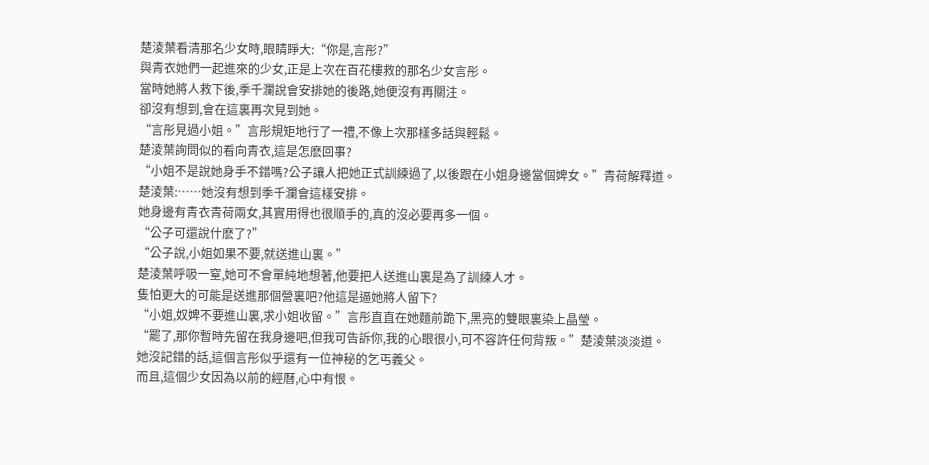楚淩葉看清那名少女時,眼睛睜大:“你是,言彤?”
與青衣她們一起進來的少女,正是上次在百花樓救的那名少女言彤。
當時她將人救下後,季千瀾說會安排她的後路,她便沒有再關注。
卻沒有想到,會在這裏再次見到她。
“言彤見過小姐。”言彤規矩地行了一禮,不像上次那樣多話與輕鬆。
楚淩葉詢問似的看向青衣,這是怎麽回事?
“小姐不是說她身手不錯嗎?公子讓人把她正式訓練過了,以後跟在小姐身邊當個婢女。”青荷解釋道。
楚淩葉:……她沒有想到季千瀾會這樣安排。
她身邊有青衣青荷兩女,其實用得也很順手的,真的沒必要再多一個。
“公子可還說什麽了?”
“公子說,小姐如果不要,就送進山裏。”
楚淩葉呼吸一窒,她可不會單純地想著,他要把人送進山裏是為了訓練人才。
隻怕更大的可能是送進那個營裏吧?他這是逼她將人留下?
“小姐,奴婢不要進山裏,求小姐收留。”言彤直直在她麵前跪下,黑亮的雙眼裏染上晶瑩。
“罷了,那你暫時先留在我身邊吧,但我可告訴你,我的心眼很小,可不容許任何背叛。”楚淩葉淡淡道。
她沒記錯的話,這個言彤似乎還有一位神秘的乞丐義父。
而且,這個少女因為以前的經曆,心中有恨。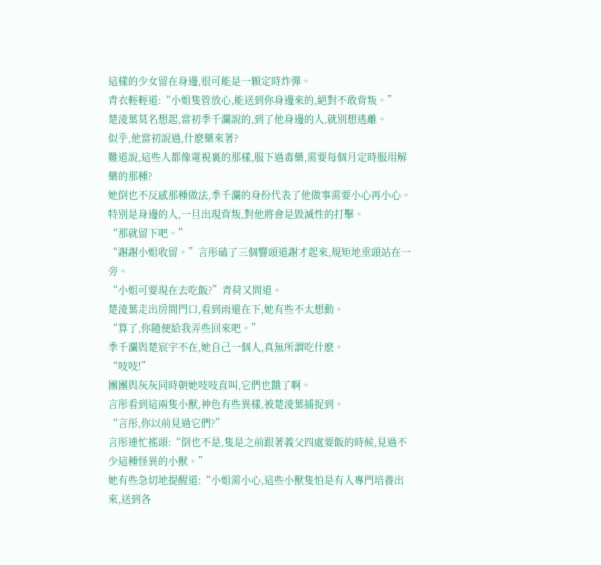這樣的少女留在身邊,很可能是一顆定時炸彈。
青衣輕輕道:“小姐隻管放心,能送到你身邊來的,絕對不敢背叛。”
楚淩葉莫名想起,當初季千瀾說的,到了他身邊的人,就別想逃離。
似乎,他當初說過,什麽藥來著?
難道說,這些人都像電視裏的那樣,服下過毒藥,需要每個月定時服用解藥的那種?
她倒也不反感那種做法,季千瀾的身份代表了他做事需要小心再小心。
特別是身邊的人,一旦出現背叛,對他將會是毀滅性的打擊。
“那就留下吧。”
“謝謝小姐收留。”言彤磕了三個響頭道謝才起來,規矩地垂頭站在一旁。
“小姐可要現在去吃飯?”青荷又問道。
楚淩葉走出房間門口,看到雨還在下,她有些不太想動。
“算了,你隨便給我弄些回來吧。”
季千瀾與楚宸宇不在,她自己一個人,真無所謂吃什麽。
“吱吱!”
團團與灰灰同時朝她吱吱直叫,它們也餓了啊。
言彤看到這兩隻小獸,神色有些異樣,被楚淩葉捕捉到。
“言彤,你以前見過它們?”
言彤連忙搖頭:“倒也不是,隻是之前跟著義父四處要飯的時候,見過不少這種怪異的小獸。”
她有些急切地提醒道:“小姐需小心,這些小獸隻怕是有人專門培養出來,送到各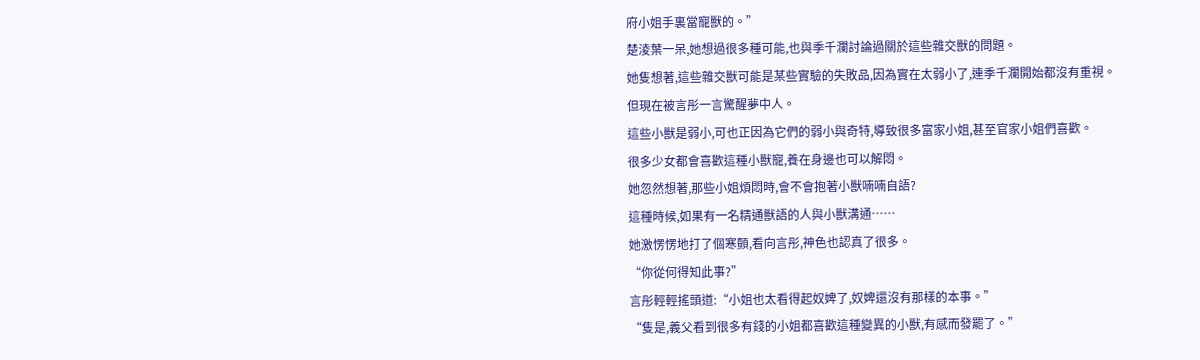府小姐手裏當寵獸的。”
楚淩葉一呆,她想過很多種可能,也與季千瀾討論過關於這些雜交獸的問題。
她隻想著,這些雜交獸可能是某些實驗的失敗品,因為實在太弱小了,連季千瀾開始都沒有重視。
但現在被言彤一言驚醒夢中人。
這些小獸是弱小,可也正因為它們的弱小與奇特,導致很多富家小姐,甚至官家小姐們喜歡。
很多少女都會喜歡這種小獸寵,養在身邊也可以解悶。
她忽然想著,那些小姐煩悶時,會不會抱著小獸喃喃自語?
這種時候,如果有一名精通獸語的人與小獸溝通……
她激愣愣地打了個寒顫,看向言彤,神色也認真了很多。
“你從何得知此事?”
言彤輕輕搖頭道:“小姐也太看得起奴婢了,奴婢還沒有那樣的本事。”
“隻是,義父看到很多有錢的小姐都喜歡這種變異的小獸,有感而發罷了。”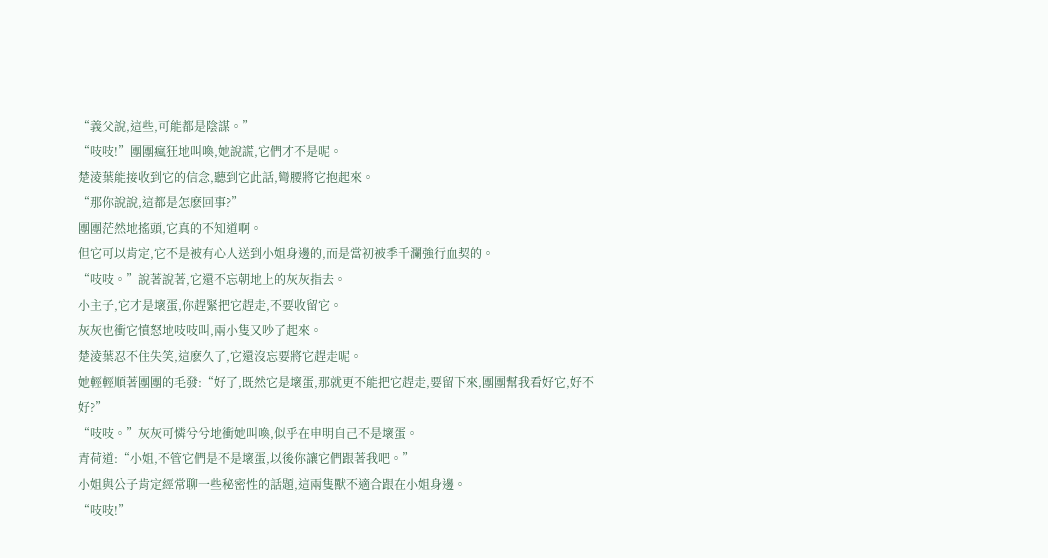“義父說,這些,可能都是陰謀。”
“吱吱!”團團瘋狂地叫喚,她說謊,它們才不是呢。
楚淩葉能接收到它的信念,聽到它此話,彎腰將它抱起來。
“那你說說,這都是怎麽回事?”
團團茫然地搖頭,它真的不知道啊。
但它可以肯定,它不是被有心人送到小姐身邊的,而是當初被季千瀾強行血契的。
“吱吱。”說著說著,它還不忘朝地上的灰灰指去。
小主子,它才是壞蛋,你趕緊把它趕走,不要收留它。
灰灰也衝它憤怒地吱吱叫,兩小隻又吵了起來。
楚淩葉忍不住失笑,這麽久了,它還沒忘要將它趕走呢。
她輕輕順著團團的毛發:“好了,既然它是壞蛋,那就更不能把它趕走,要留下來,團團幫我看好它,好不好?”
“吱吱。”灰灰可憐兮兮地衝她叫喚,似乎在申明自己不是壞蛋。
青荷道:“小姐,不管它們是不是壞蛋,以後你讓它們跟著我吧。”
小姐與公子肯定經常聊一些秘密性的話題,這兩隻獸不適合跟在小姐身邊。
“吱吱!”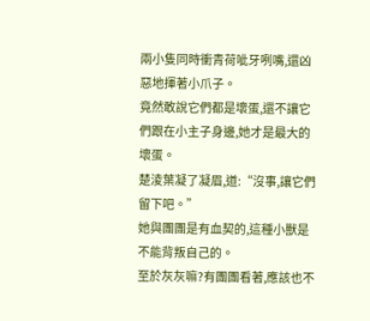兩小隻同時衝青荷呲牙咧嘴,還凶惡地揮著小爪子。
竟然敢說它們都是壞蛋,還不讓它們跟在小主子身邊,她才是最大的壞蛋。
楚淩葉凝了凝眉,道:“沒事,讓它們留下吧。”
她與團團是有血契的,這種小獸是不能背叛自己的。
至於灰灰嘛?有團團看著,應該也不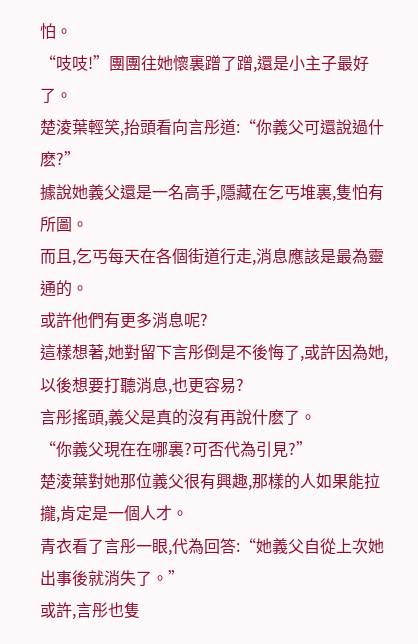怕。
“吱吱!”團團往她懷裏蹭了蹭,還是小主子最好了。
楚淩葉輕笑,抬頭看向言彤道:“你義父可還說過什麽?”
據說她義父還是一名高手,隱藏在乞丐堆裏,隻怕有所圖。
而且,乞丐每天在各個街道行走,消息應該是最為靈通的。
或許他們有更多消息呢?
這樣想著,她對留下言彤倒是不後悔了,或許因為她,以後想要打聽消息,也更容易?
言彤搖頭,義父是真的沒有再說什麽了。
“你義父現在在哪裏?可否代為引見?”
楚淩葉對她那位義父很有興趣,那樣的人如果能拉攏,肯定是一個人才。
青衣看了言彤一眼,代為回答:“她義父自從上次她出事後就消失了。”
或許,言彤也隻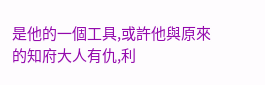是他的一個工具,或許他與原來的知府大人有仇,利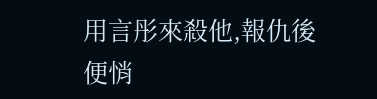用言彤來殺他,報仇後便悄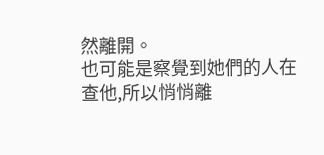然離開。
也可能是察覺到她們的人在查他,所以悄悄離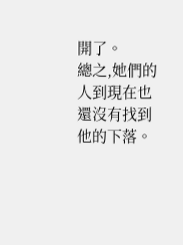開了。
總之,她們的人到現在也還沒有找到他的下落。